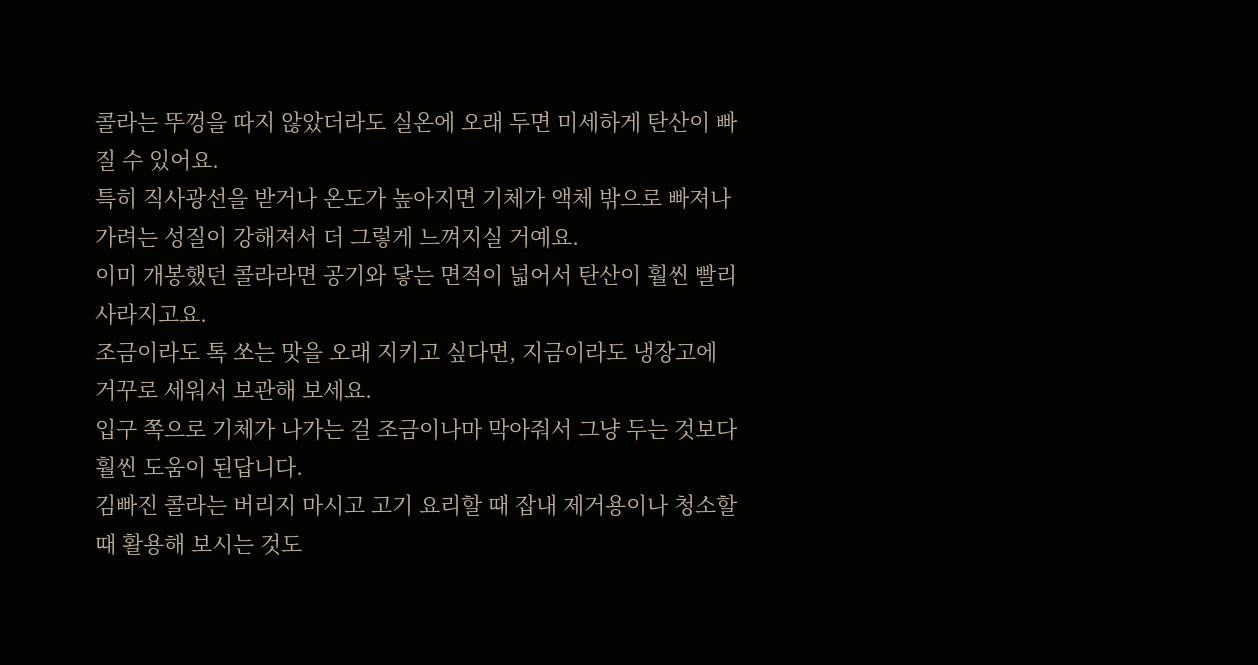콜라는 뚜껑을 따지 않았더라도 실온에 오래 두면 미세하게 탄산이 빠질 수 있어요.
특히 직사광선을 받거나 온도가 높아지면 기체가 액체 밖으로 빠져나가려는 성질이 강해져서 더 그렇게 느껴지실 거예요.
이미 개봉했던 콜라라면 공기와 닿는 면적이 넓어서 탄산이 훨씬 빨리 사라지고요.
조금이라도 톡 쏘는 맛을 오래 지키고 싶다면, 지금이라도 냉장고에 거꾸로 세워서 보관해 보세요.
입구 쪽으로 기체가 나가는 걸 조금이나마 막아줘서 그냥 두는 것보다 훨씬 도움이 된답니다.
김빠진 콜라는 버리지 마시고 고기 요리할 때 잡내 제거용이나 청소할 때 활용해 보시는 것도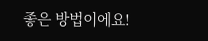좋은 방법이에요!